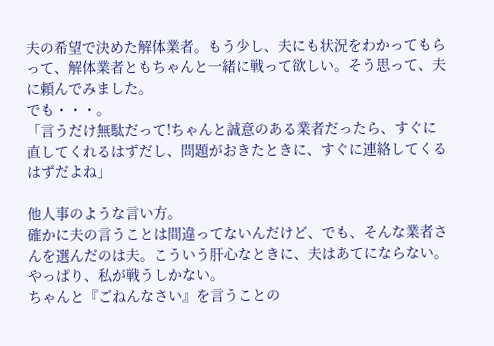夫の希望で決めた解体業者。もう少し、夫にも状況をわかってもらって、解体業者ともちゃんと一緒に戦って欲しい。そう思って、夫に頼んでみました。
でも・・・。
「言うだけ無駄だって!ちゃんと誠意のある業者だったら、すぐに直してくれるはずだし、問題がおきたときに、すぐに連絡してくるはずだよね」

他人事のような言い方。
確かに夫の言うことは間違ってないんだけど、でも、そんな業者さんを選んだのは夫。こういう肝心なときに、夫はあてにならない。
やっぱり、私が戦うしかない。
ちゃんと『ごねんなさい』を言うことの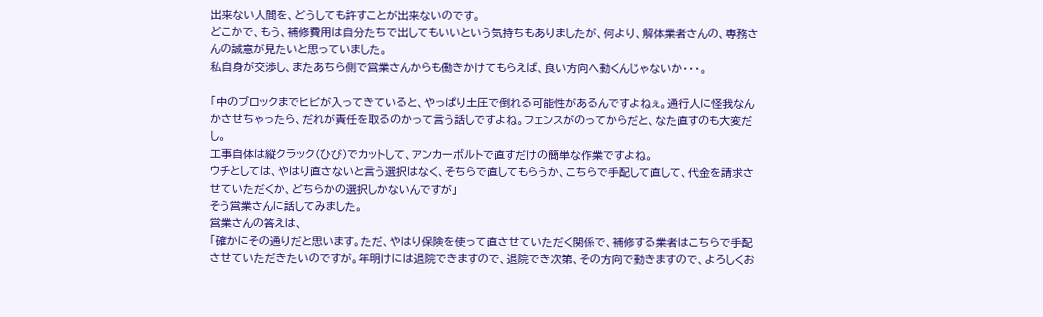出来ない人間を、どうしても許すことが出来ないのです。
どこかで、もう、補修費用は自分たちで出してもいいという気持ちもありましたが、何より、解体業者さんの、専務さんの誠意が見たいと思っていました。
私自身が交渉し、またあちら側で営業さんからも働きかけてもらえば、良い方向へ動くんじゃないか・・・。

「中のブロックまでヒビが入ってきていると、やっぱり土圧で倒れる可能性があるんですよねぇ。通行人に怪我なんかさせちゃったら、だれが責任を取るのかって言う話しですよね。フェンスがのってからだと、なた直すのも大変だし。
工事自体は縦クラック(ひび)でカットして、アンカーボルトで直すだけの簡単な作業ですよね。
ウチとしては、やはり直さないと言う選択はなく、そちらで直してもらうか、こちらで手配して直して、代金を請求させていただくか、どちらかの選択しかないんですが」
そう営業さんに話してみました。
営業さんの答えは、
「確かにその通りだと思います。ただ、やはり保険を使って直させていただく関係で、補修する業者はこちらで手配させていただきたいのですが。年明けには退院できますので、退院でき次第、その方向で動きますので、よろしくお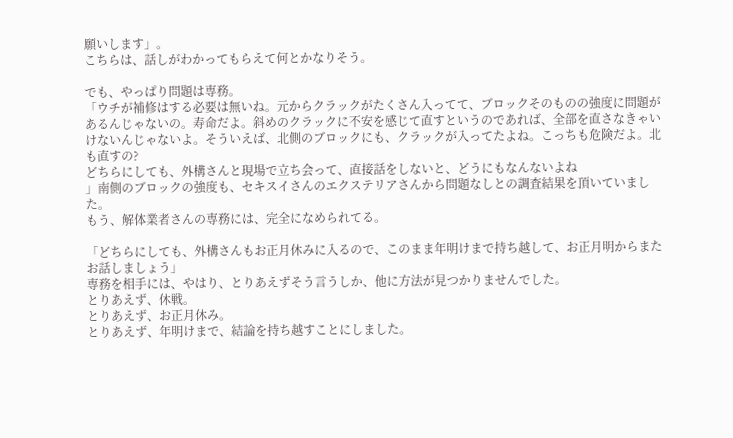願いします」。
こちらは、話しがわかってもらえて何とかなりそう。

でも、やっぱり問題は専務。
「ウチが補修はする必要は無いね。元からクラックがたくさん入ってて、ブロックそのものの強度に問題があるんじゃないの。寿命だよ。斜めのクラックに不安を感じて直すというのであれば、全部を直さなきゃいけないんじゃないよ。そういえば、北側のブロックにも、クラックが入ってたよね。こっちも危険だよ。北も直すの?
どちらにしても、外構さんと現場で立ち会って、直接話をしないと、どうにもなんないよね
」南側のブロックの強度も、セキスイさんのエクステリアさんから問題なしとの調査結果を頂いていました。
もう、解体業者さんの専務には、完全になめられてる。

「どちらにしても、外構さんもお正月休みに入るので、このまま年明けまで持ち越して、お正月明からまたお話しましょう」
専務を相手には、やはり、とりあえずそう言うしか、他に方法が見つかりませんでした。
とりあえず、休戦。
とりあえず、お正月休み。
とりあえず、年明けまで、結論を持ち越すことにしました。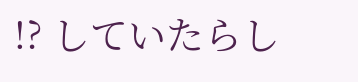!? していたらし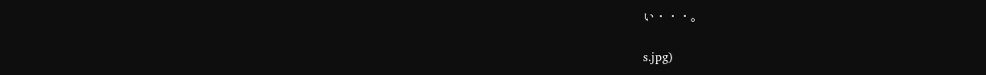い・・・。

s.jpg)